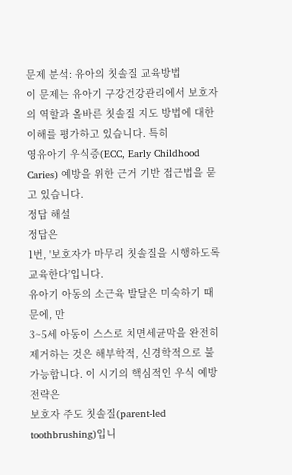문제 분석: 유아의 칫솔질 교육방법
이 문제는 유아기 구강건강관리에서 보호자의 역할과 올바른 칫솔질 지도 방법에 대한 이해를 평가하고 있습니다. 특히
영유아기 우식증(ECC, Early Childhood Caries) 예방을 위한 근거 기반 접근법을 묻고 있습니다.
정답 해설
정답은
1번, '보호자가 마무리 칫솔질을 시행하도록 교육한다'입니다.
유아기 아동의 소근육 발달은 미숙하기 때문에, 만
3~5세 아동이 스스로 치면세균막을 완전히 제거하는 것은 해부학적, 신경학적으로 불가능합니다. 이 시기의 핵심적인 우식 예방 전략은
보호자 주도 칫솔질(parent-led toothbrushing)입니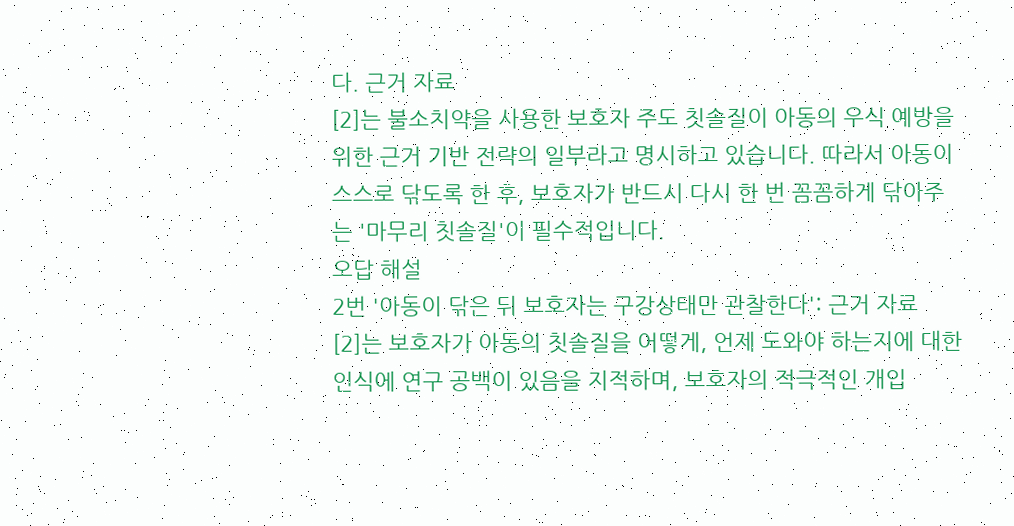다. 근거 자료
[2]는 불소치약을 사용한 보호자 주도 칫솔질이 아동의 우식 예방을 위한 근거 기반 전략의 일부라고 명시하고 있습니다. 따라서 아동이 스스로 닦도록 한 후, 보호자가 반드시 다시 한 번 꼼꼼하게 닦아주는 '마무리 칫솔질'이 필수적입니다.
오답 해설
2번 '아동이 닦은 뒤 보호자는 구강상태만 관찰한다': 근거 자료
[2]는 보호자가 아동의 칫솔질을 어떻게, 언제 도와야 하는지에 대한 인식에 연구 공백이 있음을 지적하며, 보호자의 적극적인 개입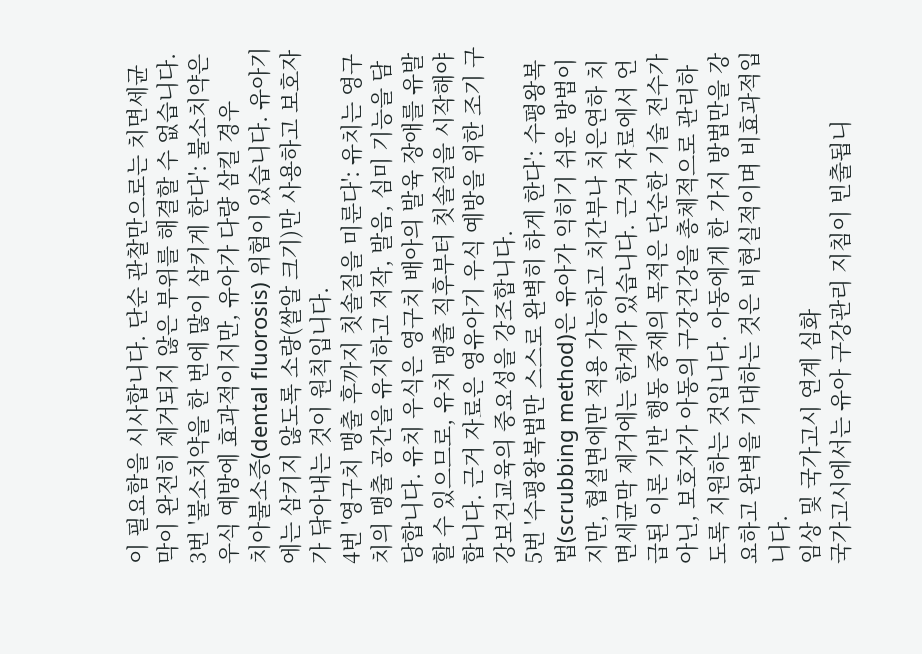이 필요함을 시사합니다. 단순 관찰만으로는 치면세균막이 완전히 제거되지 않은 부위를 해결할 수 없습니다.
3번 '불소치약을 한 번에 많이 삼키게 한다': 불소치약은 우식 예방에 효과적이지만, 유아가 다량 삼킬 경우
치아불소증(dental fluorosis) 위험이 있습니다. 유아기에는 삼키지 않도록 소량(쌀알 크기)만 사용하고 보호자가 닦아내는 것이 원칙입니다.
4번 '영구치 맹출 후까지 칫솔질을 미룬다': 유치는 영구치의 맹출 공간을 유지하고 저작, 발음, 심미 기능을 담당합니다. 유치 우식은 영구치 배아의 발육 장애를 유발할 수 있으므로, 유치 맹출 직후부터 칫솔질을 시작해야 합니다. 근거 자료은 영유아기 우식 예방을 위한 조기 구강보건교육의 중요성을 강조합니다.
5번 '수평왕복법만 스스로 완벽히 하게 한다': 수평왕복법(scrubbing method)은 유아가 익히기 쉬운 방법이지만, 협설면에만 적용 가능하고 치간부나 치은연하 치면세균막 제거에는 한계가 있습니다. 근거 자료에서 언급된 이론 기반 행동 중재의 목적은 단순한 기술 전수가 아닌, 보호자가 아동의 구강건강을 총체적으로 관리하도록 지원하는 것입니다. 아동에게 한 가지 방법만을 강요하고 완벽을 기대하는 것은 비현실적이며 비효과적입니다.
임상 및 국가고시 연계 심화
국가고시에서는 유아 구강관리 지침이 빈출됩니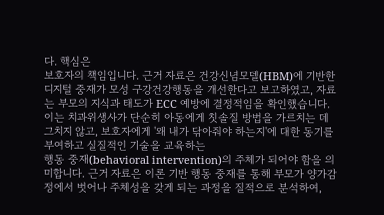다. 핵심은
보호자의 책임입니다. 근거 자료은 건강신념모델(HBM)에 기반한 디지털 중재가 모성 구강건강행동을 개선한다고 보고하였고, 자료는 부모의 지식과 태도가 ECC 예방에 결정적임을 확인했습니다. 이는 치과위생사가 단순히 아동에게 칫솔질 방법을 가르치는 데 그치지 않고, 보호자에게 '왜 내가 닦아줘야 하는지'에 대한 동기를 부여하고 실질적인 기술을 교육하는
행동 중재(behavioral intervention)의 주체가 되어야 함을 의미합니다. 근거 자료은 이론 기반 행동 중재를 통해 부모가 양가감정에서 벗어나 주체성을 갖게 되는 과정을 질적으로 분석하여,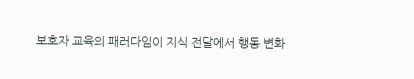보호자 교육의 패러다임이 지식 전달에서 행동 변화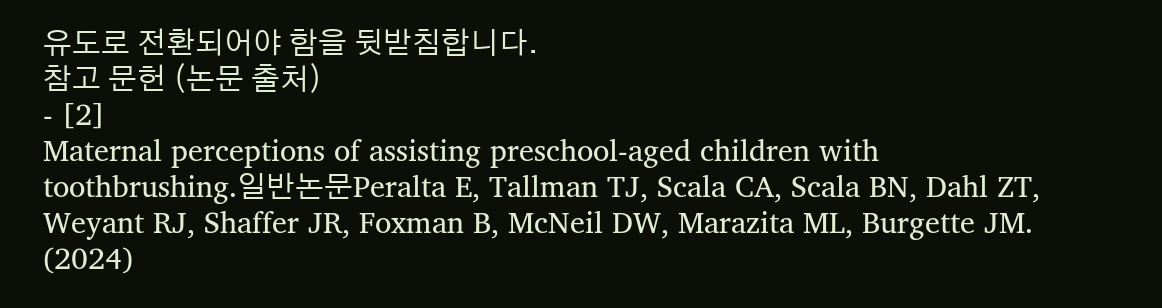유도로 전환되어야 함을 뒷받침합니다.
참고 문헌 (논문 출처)
- [2]
Maternal perceptions of assisting preschool-aged children with toothbrushing.일반논문Peralta E, Tallman TJ, Scala CA, Scala BN, Dahl ZT, Weyant RJ, Shaffer JR, Foxman B, McNeil DW, Marazita ML, Burgette JM. (2024)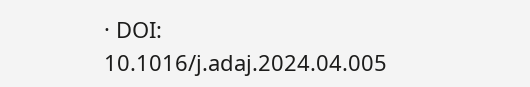· DOI: 10.1016/j.adaj.2024.04.005